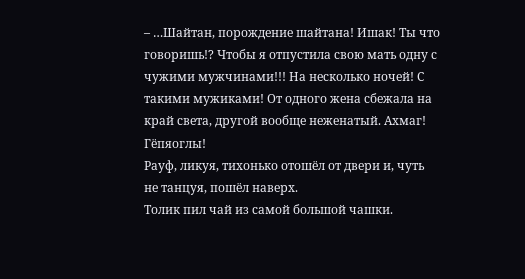– …Шайтан, порождение шайтана! Ишак! Ты что говоришь!? Чтобы я отпустила свою мать одну с чужими мужчинами!!! На несколько ночей! С такими мужиками! От одного жена сбежала на край света, другой вообще неженатый. Ахмаг! Гёпяоглы!
Рауф, ликуя, тихонько отошёл от двери и, чуть не танцуя, пошёл наверх.
Толик пил чай из самой большой чашки.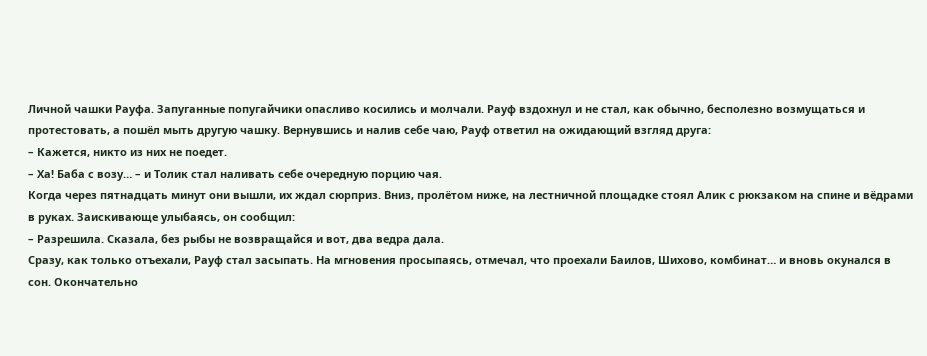Личной чашки Рауфа. Запуганные попугайчики опасливо косились и молчали. Рауф вздохнул и не стал, как обычно, бесполезно возмущаться и протестовать, а пошёл мыть другую чашку. Вернувшись и налив себе чаю, Рауф ответил на ожидающий взгляд друга:
– Кажется, никто из них не поедет.
– Ха! Баба с возу… – и Толик стал наливать себе очередную порцию чая.
Когда через пятнадцать минут они вышли, их ждал сюрприз. Вниз, пролётом ниже, на лестничной площадке стоял Алик с рюкзаком на спине и вёдрами в руках. Заискивающе улыбаясь, он сообщил:
– Разрешила. Сказала, без рыбы не возвращайся и вот, два ведра дала.
Сразу, как только отъехали, Рауф стал засыпать. На мгновения просыпаясь, отмечал, что проехали Баилов, Шихово, комбинат… и вновь окунался в сон. Окончательно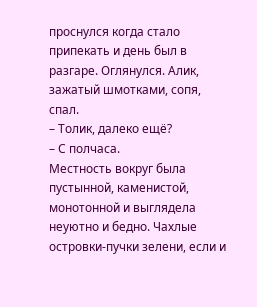проснулся когда стало припекать и день был в разгаре. Оглянулся. Алик, зажатый шмотками, сопя, спал.
– Толик, далеко ещё?
– С полчаса.
Местность вокруг была пустынной, каменистой, монотонной и выглядела неуютно и бедно. Чахлые островки-пучки зелени, если и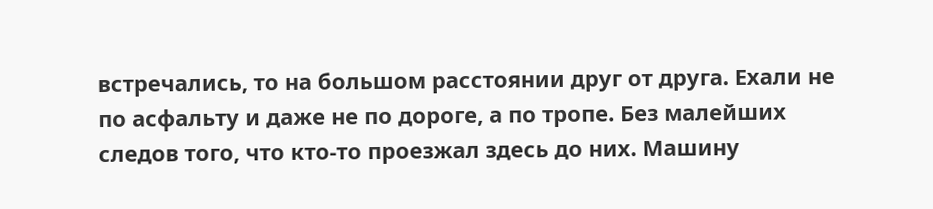встречались, то на большом расстоянии друг от друга. Ехали не по асфальту и даже не по дороге, а по тропе. Без малейших следов того, что кто-то проезжал здесь до них. Машину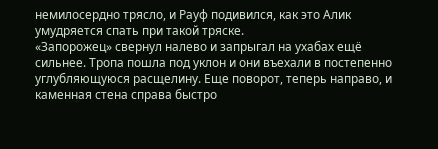немилосердно трясло, и Рауф подивился, как это Алик умудряется спать при такой тряске.
«Запорожец» свернул налево и запрыгал на ухабах ещё сильнее. Тропа пошла под уклон и они въехали в постепенно углубляющуюся расщелину. Еще поворот, теперь направо, и каменная стена справа быстро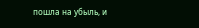пошла на убыль, и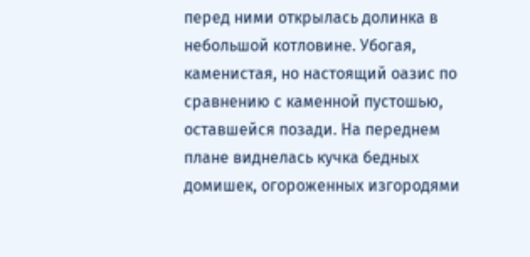перед ними открылась долинка в небольшой котловине. Убогая, каменистая, но настоящий оазис по сравнению с каменной пустошью, оставшейся позади. На переднем плане виднелась кучка бедных домишек, огороженных изгородями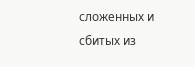сложенных и сбитых из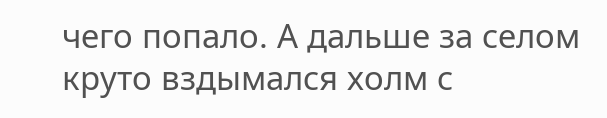чего попало. А дальше за селом круто вздымался холм с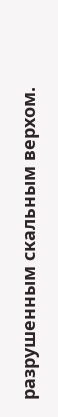разрушенным скальным верхом.